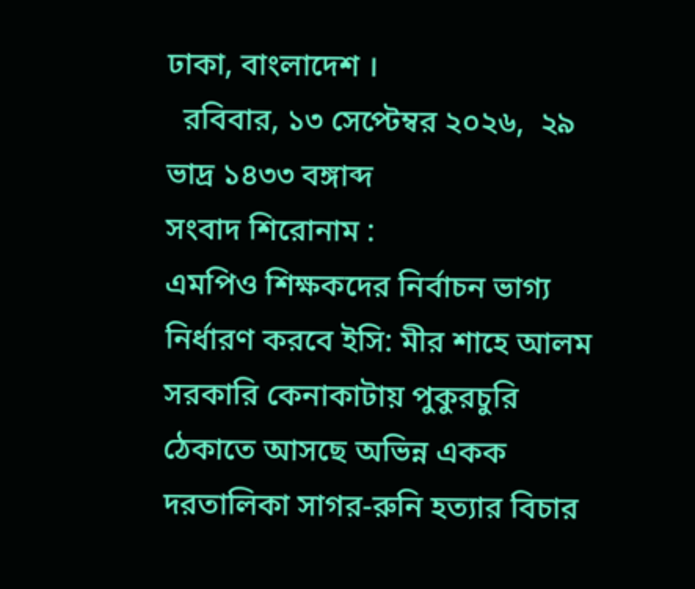ঢাকা, বাংলাদেশ ।
  রবিবার, ১৩ সেপ্টেম্বর ২০২৬,  ২৯ ভাদ্র ১৪৩৩ বঙ্গাব্দ
সংবাদ শিরোনাম :
এমপিও শিক্ষকদের নির্বাচন ভাগ্য নির্ধারণ করবে ইসি: মীর শাহে আলম সরকারি কেনাকাটায় পুকুরচুরি ঠেকাতে আসছে অভিন্ন একক দরতালিকা সাগর-রুনি হত্যার বিচার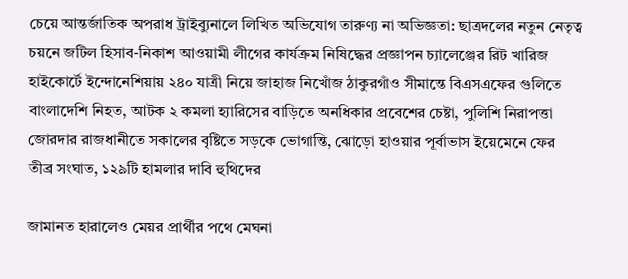চেয়ে আন্তর্জাতিক অপরাধ ট্রাইব্যুনালে লিখিত অভিযোগ তারুণ্য না অভিজ্ঞতা: ছাত্রদলের নতুন নেতৃত্ব চয়নে জটিল হিসাব-নিকাশ আওয়ামী লীগের কার্যক্রম নিষিদ্ধের প্রজ্ঞাপন চ্যালেঞ্জের রিট খারিজ হাইকোর্টে ইন্দোনেশিয়ায় ২৪০ যাত্রী নিয়ে জাহাজ নিখোঁজ ঠাকুরগাঁও সীমান্তে বিএসএফের গুলিতে বাংলাদেশি নিহত, আটক ২ কমলা হ্যারিসের বাড়িতে অনধিকার প্রবেশের চেষ্টা, পুলিশি নিরাপত্তা জোরদার রাজধানীতে সকালের বৃষ্টিতে সড়কে ভোগান্তি, ঝোড়ো হাওয়ার পূর্বাভাস ইয়েমেনে ফের তীব্র সংঘাত, ১২৯টি হামলার দাবি হুথিদের

জামানত হারালেও মেয়র প্রার্থীর পথে মেঘনা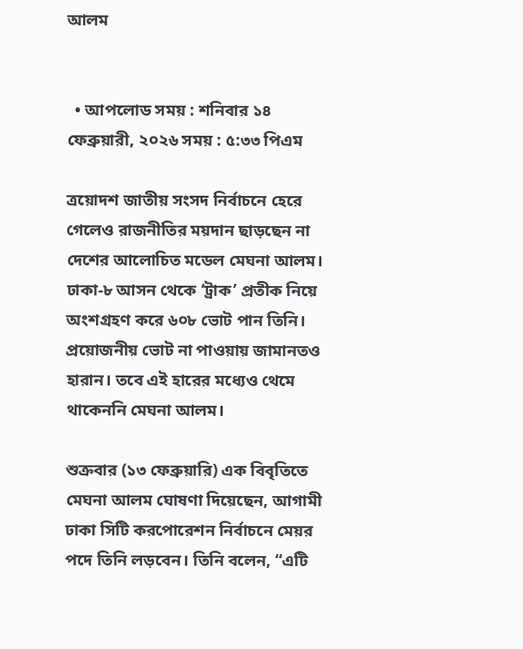আলম


  • আপলোড সময় : শনিবার ১৪ ফেব্রুয়ারী, ২০২৬ সময় : ৫:৩৩ পিএম

ত্রয়োদশ জাতীয় সংসদ নির্বাচনে হেরে গেলেও রাজনীতির ময়দান ছাড়ছেন না দেশের আলোচিত মডেল মেঘনা আলম। ঢাকা-৮ আসন থেকে ‘ট্রাক’ প্রতীক নিয়ে অংশগ্রহণ করে ৬০৮ ভোট পান তিনি। প্রয়োজনীয় ভোট না পাওয়ায় জামানতও হারান। তবে এই হারের মধ্যেও থেমে থাকেননি মেঘনা আলম।

শুক্রবার (১৩ ফেব্রুয়ারি) এক বিবৃতিতে মেঘনা আলম ঘোষণা দিয়েছেন, আগামী ঢাকা সিটি করপোরেশন নির্বাচনে মেয়র পদে তিনি লড়বেন। তিনি বলেন, “এটি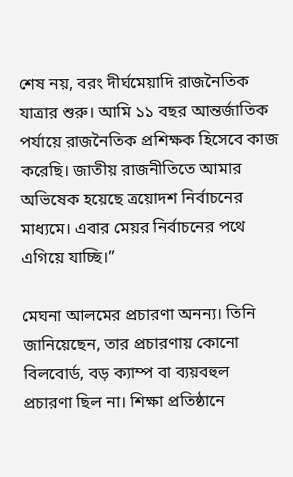শেষ নয়, বরং দীর্ঘমেয়াদি রাজনৈতিক যাত্রার শুরু। আমি ১১ বছর আন্তর্জাতিক পর্যায়ে রাজনৈতিক প্রশিক্ষক হিসেবে কাজ করেছি। জাতীয় রাজনীতিতে আমার অভিষেক হয়েছে ত্রয়োদশ নির্বাচনের মাধ্যমে। এবার মেয়র নির্বাচনের পথে এগিয়ে যাচ্ছি।”

মেঘনা আলমের প্রচারণা অনন্য। তিনি জানিয়েছেন, তার প্রচারণায় কোনো বিলবোর্ড, বড় ক্যাম্প বা ব্যয়বহুল প্রচারণা ছিল না। শিক্ষা প্রতিষ্ঠানে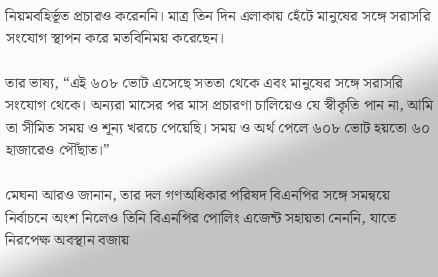নিয়মবহির্ভূত প্রচারও করেননি। মাত্র তিন দিন এলাকায় হেঁটে মানুষের সঙ্গে সরাসরি সংযোগ স্থাপন করে মতবিনিময় করেছেন।

তার ভাষ্য, “এই ৬০৮ ভোট এসেছে সততা থেকে এবং মানুষের সঙ্গে সরাসরি সংযোগ থেকে। অন্যরা মাসের পর মাস প্রচারণা চালিয়েও যে স্বীকৃতি পান না, আমি তা সীমিত সময় ও শূন্য খরচে পেয়েছি। সময় ও অর্থ পেলে ৬০৮ ভোট হয়তো ৬০ হাজারেও পৌঁছাত।”

মেঘনা আরও জানান, তার দল গণঅধিকার পরিষদ বিএনপির সঙ্গে সমন্বয়ে নির্বাচনে অংশ নিলেও তিনি বিএনপির পোলিং এজেন্ট সহায়তা নেননি, যাতে নিরপেক্ষ অবস্থান বজায়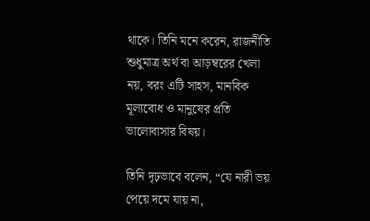থাকে। তিনি মনে করেন, রাজনীতি শুধুমাত্র অর্থ বা আড়ম্বরের খেলা নয়, বরং এটি সাহস, মানবিক মূল্যবোধ ও মানুষের প্রতি ভালোবাসার বিষয়।

তিনি দৃঢ়ভাবে বলেন, “যে নারী ভয় পেয়ে দমে যায় না,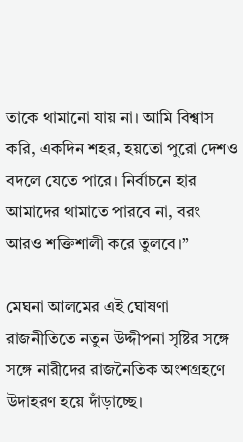তাকে থামানো যায় না। আমি বিশ্বাস করি, একদিন শহর, হয়তো পুরো দেশও বদলে যেতে পারে। নির্বাচনে হার আমাদের থামাতে পারবে না, বরং আরও শক্তিশালী করে তুলবে।”

মেঘনা আলমের এই ঘোষণা রাজনীতিতে নতুন উদ্দীপনা সৃষ্টির সঙ্গে সঙ্গে নারীদের রাজনৈতিক অংশগ্রহণে উদাহরণ হয়ে দাঁড়াচ্ছে।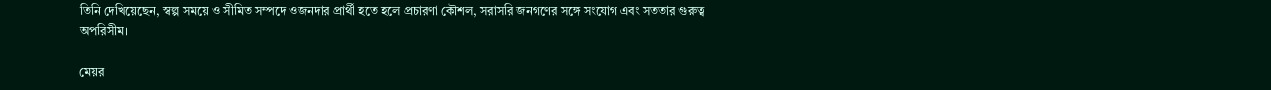তিনি দেখিয়েছেন, স্বল্প সময়ে ও সীমিত সম্পদে ওজনদার প্রার্থী হতে হলে প্রচারণা কৌশল, সরাসরি জনগণের সঙ্গে সংযোগ এবং সততার গুরুত্ব অপরিসীম।

মেয়র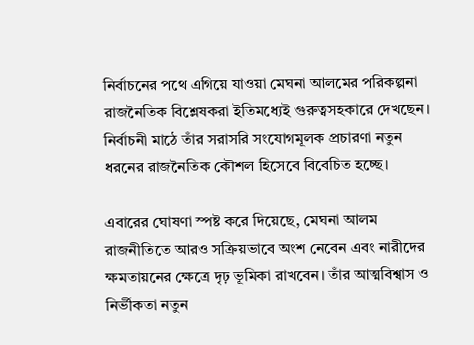নির্বাচনের পথে এগিয়ে যাওয়া মেঘনা আলমের পরিকল্পনা রাজনৈতিক বিশ্লেষকরা ইতিমধ্যেই গুরুত্বসহকারে দেখছেন। নির্বাচনী মাঠে তাঁর সরাসরি সংযোগমূলক প্রচারণা নতুন ধরনের রাজনৈতিক কৌশল হিসেবে বিবেচিত হচ্ছে।

এবারের ঘোষণা স্পষ্ট করে দিয়েছে, মেঘনা আলম রাজনীতিতে আরও সক্রিয়ভাবে অংশ নেবেন এবং নারীদের ক্ষমতায়নের ক্ষেত্রে দৃঢ় ভূমিকা রাখবেন। তাঁর আত্মবিশ্বাস ও নির্ভীকতা নতুন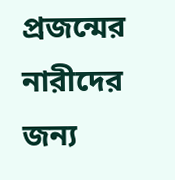প্রজন্মের নারীদের জন্য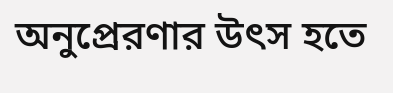অনুপ্রেরণার উৎস হতে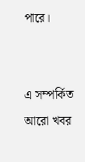পারে।


এ সম্পর্কিত আরো খবর